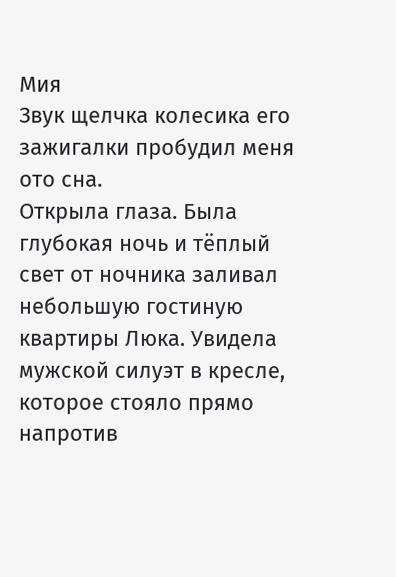Мия
Звук щелчка колесика его зажигалки пробудил меня ото сна.
Открыла глаза. Была глубокая ночь и тёплый свет от ночника заливал небольшую гостиную квартиры Люка. Увидела мужской силуэт в кресле, которое стояло прямо напротив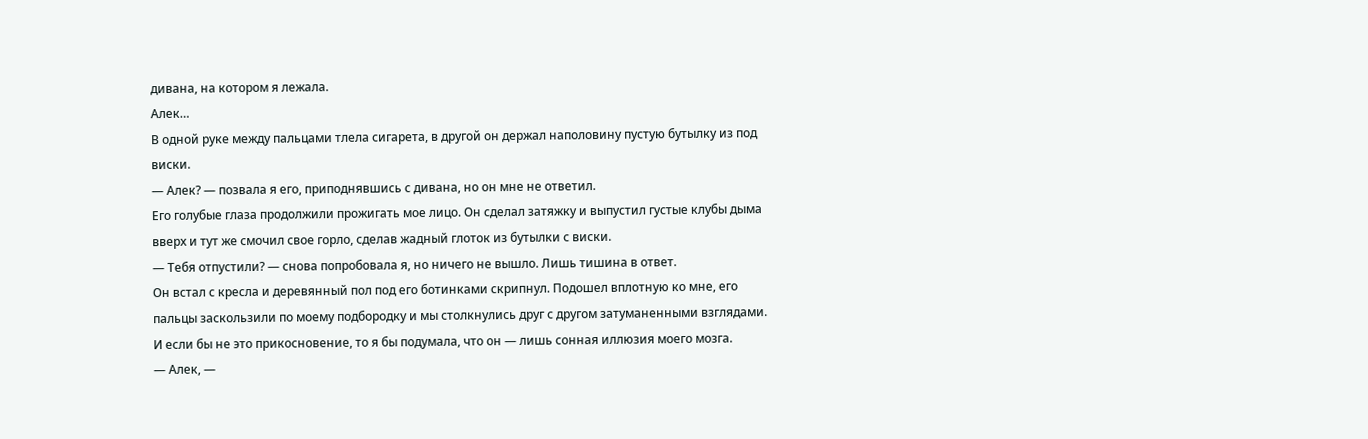дивана, на котором я лежала.
Алек…
В одной руке между пальцами тлела сигарета, в другой он держал наполовину пустую бутылку из под виски.
— Алек? — позвала я его, приподнявшись с дивана, но он мне не ответил.
Его голубые глаза продолжили прожигать мое лицо. Он сделал затяжку и выпустил густые клубы дыма вверх и тут же смочил свое горло, сделав жадный глоток из бутылки с виски.
— Тебя отпустили? — снова попробовала я, но ничего не вышло. Лишь тишина в ответ.
Он встал с кресла и деревянный пол под его ботинками скрипнул. Подошел вплотную ко мне, его пальцы заскользили по моему подбородку и мы столкнулись друг с другом затуманенными взглядами. И если бы не это прикосновение, то я бы подумала, что он — лишь сонная иллюзия моего мозга.
— Алек, —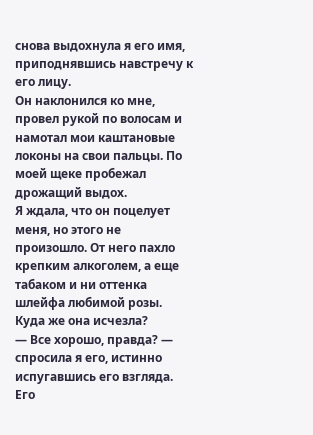снова выдохнула я его имя, приподнявшись навстречу к его лицу.
Он наклонился ко мне, провел рукой по волосам и намотал мои каштановые локоны на свои пальцы. По моей щеке пробежал дрожащий выдох.
Я ждала, что он поцелует меня, но этого не произошло. От него пахло крепким алкоголем, а еще табаком и ни оттенка шлейфа любимой розы. Куда же она исчезла?
— Все хорошо, правда? — спросила я его, истинно испугавшись его взгляда.
Его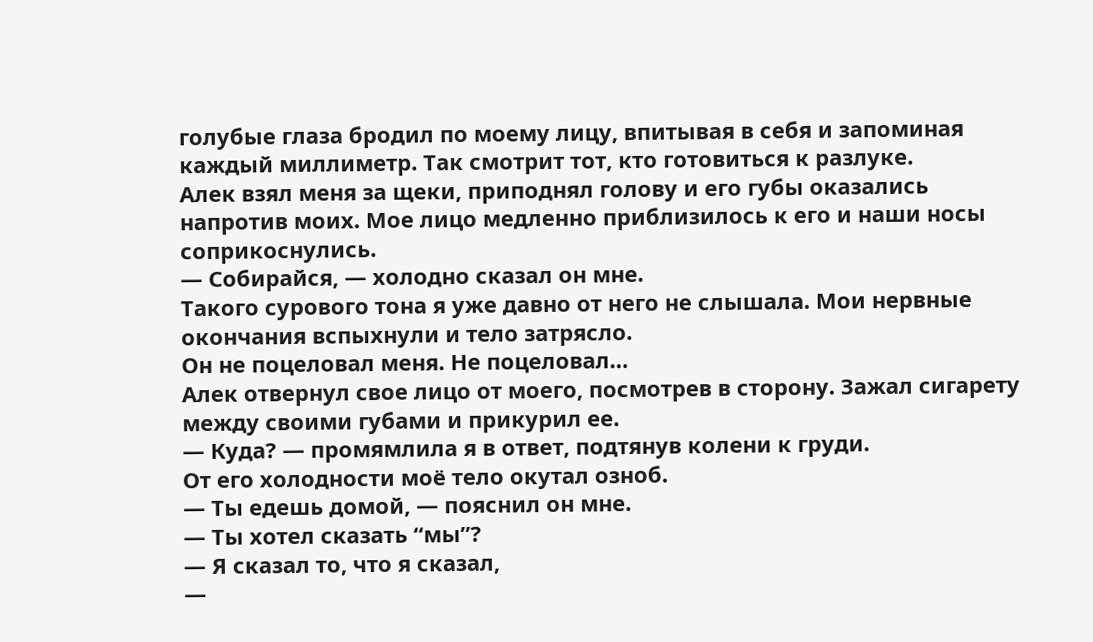голубые глаза бродил по моему лицу, впитывая в себя и запоминая каждый миллиметр. Так смотрит тот, кто готовиться к разлуке.
Алек взял меня за щеки, приподнял голову и его губы оказались напротив моих. Мое лицо медленно приблизилось к его и наши носы соприкоснулись.
— Собирайся, — холодно сказал он мне.
Такого сурового тона я уже давно от него не слышала. Мои нервные окончания вспыхнули и тело затрясло.
Он не поцеловал меня. Не поцеловал…
Алек отвернул свое лицо от моего, посмотрев в сторону. Зажал сигарету между своими губами и прикурил ее.
— Куда? — промямлила я в ответ, подтянув колени к груди.
От его холодности моё тело окутал озноб.
— Ты едешь домой, — пояснил он мне.
— Ты хотел сказать “мы”?
— Я сказал то, что я сказал,
—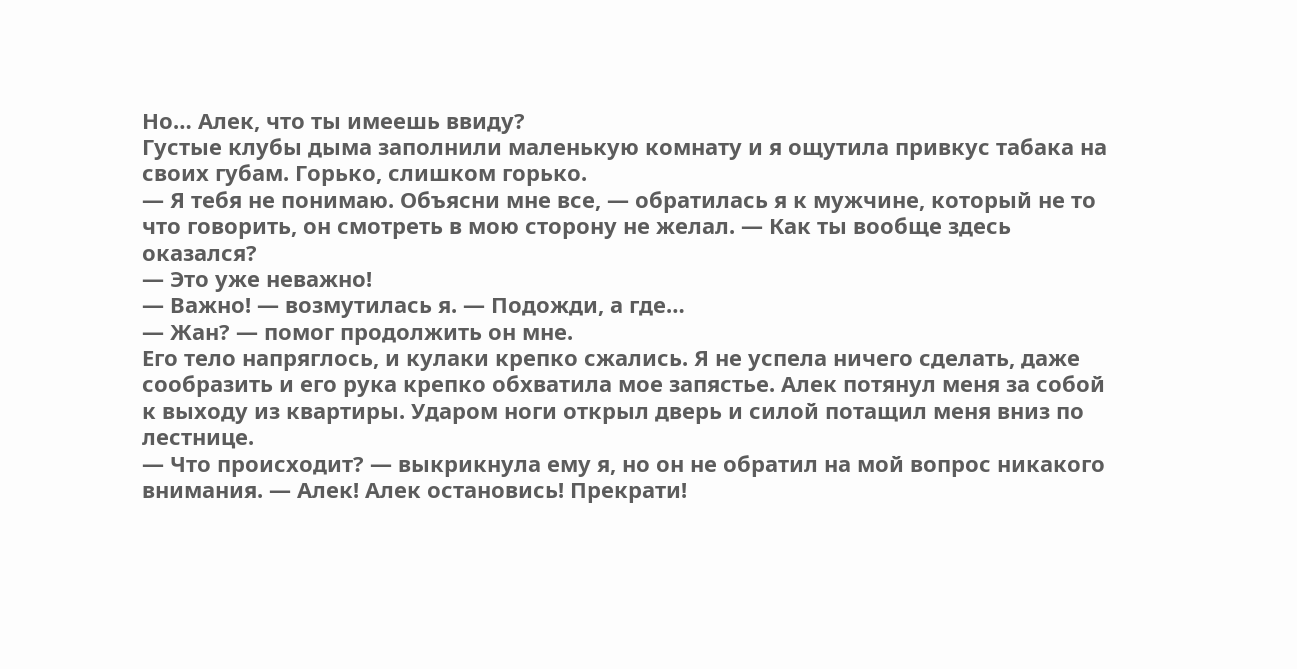Но… Алек, что ты имеешь ввиду?
Густые клубы дыма заполнили маленькую комнату и я ощутила привкус табака на своих губам. Горько, слишком горько.
— Я тебя не понимаю. Объясни мне все, — обратилась я к мужчине, который не то что говорить, он смотреть в мою сторону не желал. — Как ты вообще здесь оказался?
— Это уже неважно!
— Важно! — возмутилась я. — Подожди, а где…
— Жан? — помог продолжить он мне.
Его тело напряглось, и кулаки крепко сжались. Я не успела ничего сделать, даже сообразить и его рука крепко обхватила мое запястье. Алек потянул меня за собой к выходу из квартиры. Ударом ноги открыл дверь и силой потащил меня вниз по лестнице.
— Что происходит? — выкрикнула ему я, но он не обратил на мой вопрос никакого внимания. — Алек! Алек остановись! Прекрати!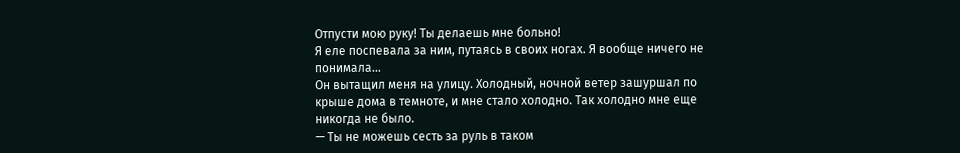Отпусти мою руку! Ты делаешь мне больно!
Я еле поспевала за ним, путаясь в своих ногах. Я вообще ничего не понимала…
Он вытащил меня на улицу. Холодный, ночной ветер зашуршал по крыше дома в темноте, и мне стало холодно. Так холодно мне еще никогда не было.
— Ты не можешь сесть за руль в таком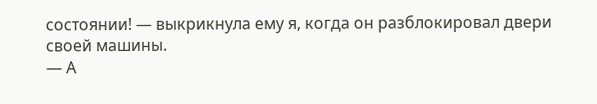состоянии! — выкрикнула ему я, когда он разблокировал двери своей машины.
— А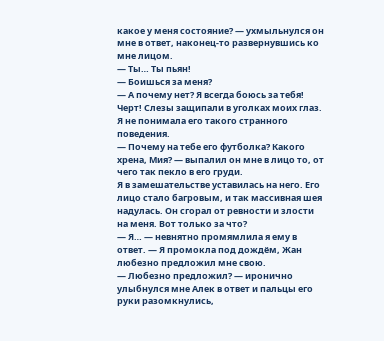какое у меня состояние? — ухмыльнулся он мне в ответ, наконец-то развернувшись ко мне лицом.
— Ты… Ты пьян!
— Боишься за меня?
— А почему нет? Я всегда боюсь за тебя!
Черт! Слезы защипали в уголках моих глаз. Я не понимала его такого странного поведения.
— Почему на тебе его футболка? Какого хрена, Мия? — выпалил он мне в лицо то, от чего так пекло в его груди.
Я в замешательстве уставилась на него. Его лицо стало багровым, и так массивная шея надулась. Он сгорал от ревности и злости на меня. Вот только за что?
— Я… — невнятно промямлила я ему в ответ. — Я промокла под дождём, Жан любезно предложил мне свою.
— Любезно предложил? — иронично улыбнулся мне Алек в ответ и пальцы его руки разомкнулись,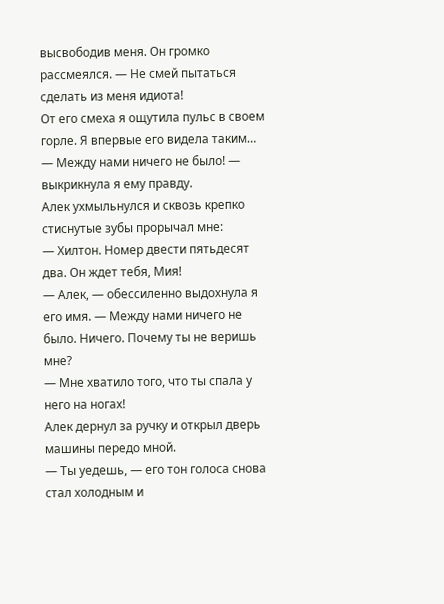высвободив меня. Он громко рассмеялся. — Не смей пытаться сделать из меня идиота!
От его смеха я ощутила пульс в своем горле. Я впервые его видела таким…
— Между нами ничего не было! — выкрикнула я ему правду.
Алек ухмыльнулся и сквозь крепко стиснутые зубы прорычал мне:
— Хилтон. Номер двести пятьдесят два. Он ждет тебя, Мия!
— Алек, — обессиленно выдохнула я его имя. — Между нами ничего не было. Ничего. Почему ты не веришь мне?
— Мне хватило того, что ты спала у него на ногах!
Алек дернул за ручку и открыл дверь машины передо мной.
— Ты уедешь, — его тон голоса снова стал холодным и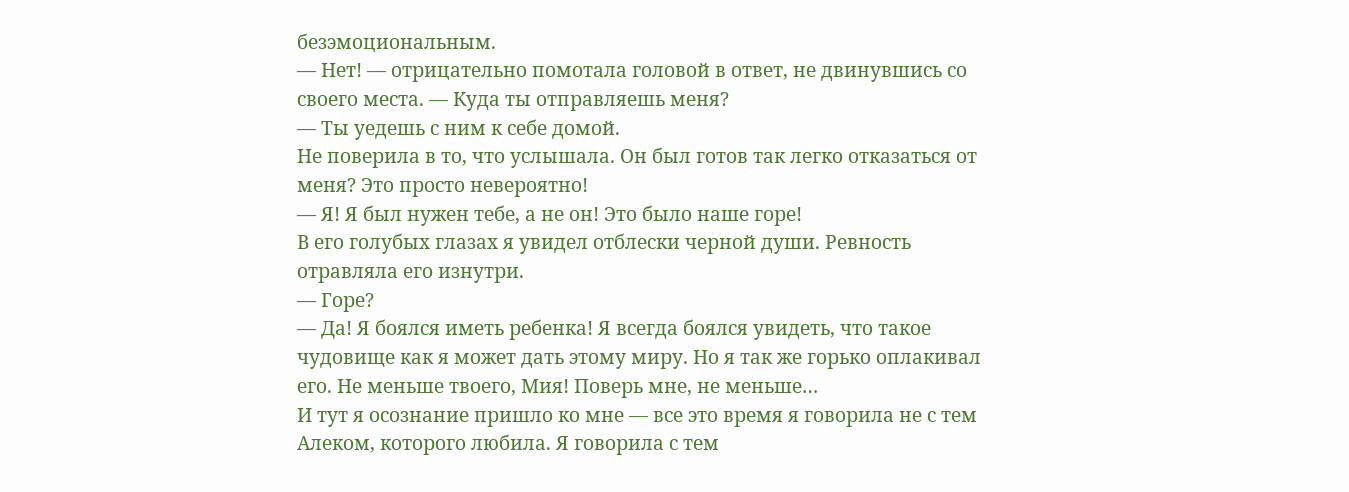безэмоциональным.
— Нет! — отрицательно помотала головой в ответ, не двинувшись со своего места. — Куда ты отправляешь меня?
— Ты уедешь с ним к себе домой.
Не поверила в то, что услышала. Он был готов так легко отказаться от меня? Это просто невероятно!
— Я! Я был нужен тебе, а не он! Это было наше горе!
В его голубых глазах я увидел отблески черной души. Ревность отравляла его изнутри.
— Горе?
— Да! Я боялся иметь ребенка! Я всегда боялся увидеть, что такое чудовище как я может дать этому миру. Но я так же горько оплакивал его. Не меньше твоего, Мия! Поверь мне, не меньше…
И тут я осознание пришло ко мне — все это время я говорила не с тем Алеком, которого любила. Я говорила с тем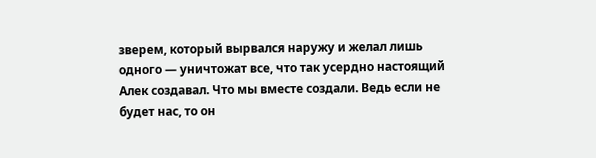зверем, который вырвался наружу и желал лишь одного — уничтожат все, что так усердно настоящий Алек создавал. Что мы вместе создали. Ведь если не будет нас, то он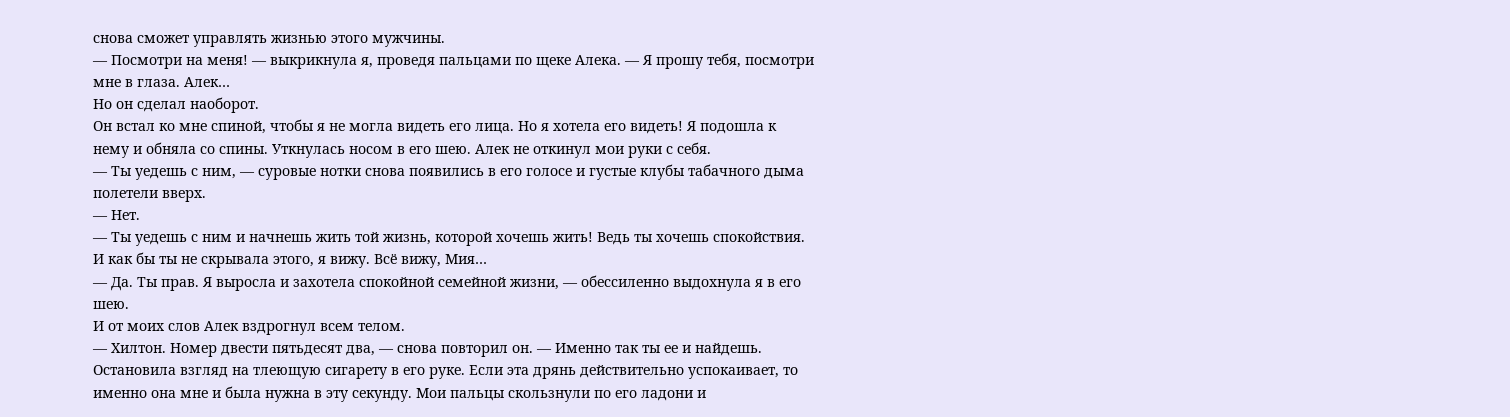снова сможет управлять жизнью этого мужчины.
— Посмотри на меня! — выкрикнула я, проведя пальцами по щеке Алека. — Я прошу тебя, посмотри мне в глаза. Алек…
Но он сделал наоборот.
Он встал ко мне спиной, чтобы я не могла видеть его лица. Но я хотела его видеть! Я подошла к нему и обняла со спины. Уткнулась носом в его шею. Алек не откинул мои руки с себя.
— Ты уедешь с ним, — суровые нотки снова появились в его голосе и густые клубы табачного дыма полетели вверх.
— Нет.
— Ты уедешь с ним и начнешь жить той жизнь, которой хочешь жить! Ведь ты хочешь спокойствия. И как бы ты не скрывала этого, я вижу. Всё вижу, Мия…
— Да. Ты прав. Я выросла и захотела спокойной семейной жизни, — обессиленно выдохнула я в его шею.
И от моих слов Алек вздрогнул всем телом.
— Хилтон. Номер двести пятьдесят два, — снова повторил он. — Именно так ты ее и найдешь.
Остановила взгляд на тлеющую сигарету в его руке. Если эта дрянь действительно успокаивает, то именно она мне и была нужна в эту секунду. Мои пальцы скользнули по его ладони и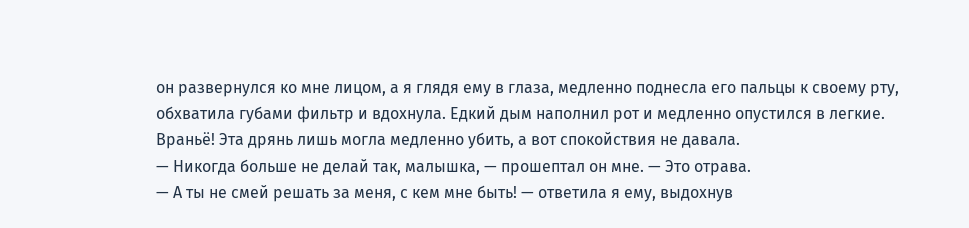он развернулся ко мне лицом, а я глядя ему в глаза, медленно поднесла его пальцы к своему рту, обхватила губами фильтр и вдохнула. Едкий дым наполнил рот и медленно опустился в легкие.
Враньё! Эта дрянь лишь могла медленно убить, а вот спокойствия не давала.
— Никогда больше не делай так, малышка, — прошептал он мне. — Это отрава.
— А ты не смей решать за меня, с кем мне быть! — ответила я ему, выдохнув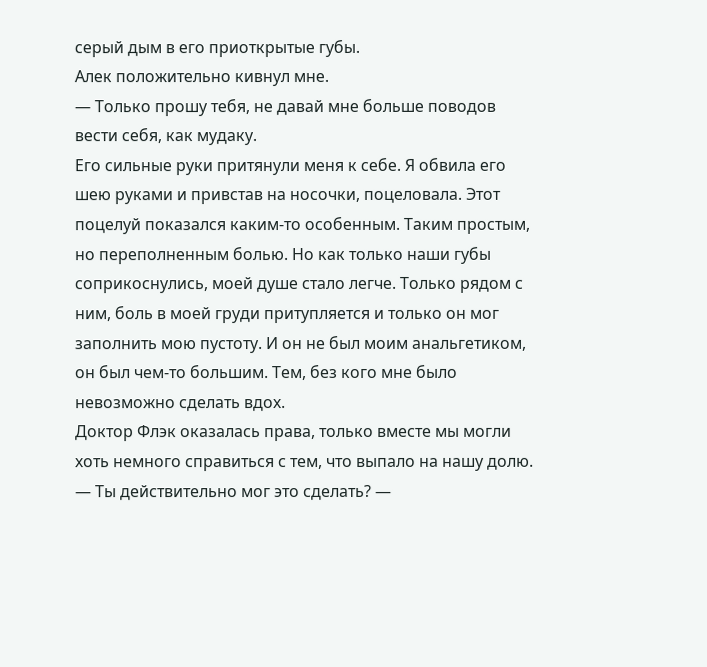серый дым в его приоткрытые губы.
Алек положительно кивнул мне.
— Только прошу тебя, не давай мне больше поводов вести себя, как мудаку.
Его сильные руки притянули меня к себе. Я обвила его шею руками и привстав на носочки, поцеловала. Этот поцелуй показался каким-то особенным. Таким простым, но переполненным болью. Но как только наши губы соприкоснулись, моей душе стало легче. Только рядом с ним, боль в моей груди притупляется и только он мог заполнить мою пустоту. И он не был моим анальгетиком, он был чем-то большим. Тем, без кого мне было невозможно сделать вдох.
Доктор Флэк оказалась права, только вместе мы могли хоть немного справиться с тем, что выпало на нашу долю.
— Ты действительно мог это сделать? —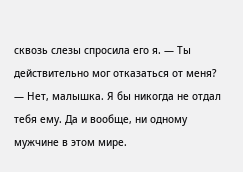сквозь слезы спросила его я. — Ты действительно мог отказаться от меня?
— Нет, малышка. Я бы никогда не отдал тебя ему. Да и вообще, ни одному мужчине в этом мире.